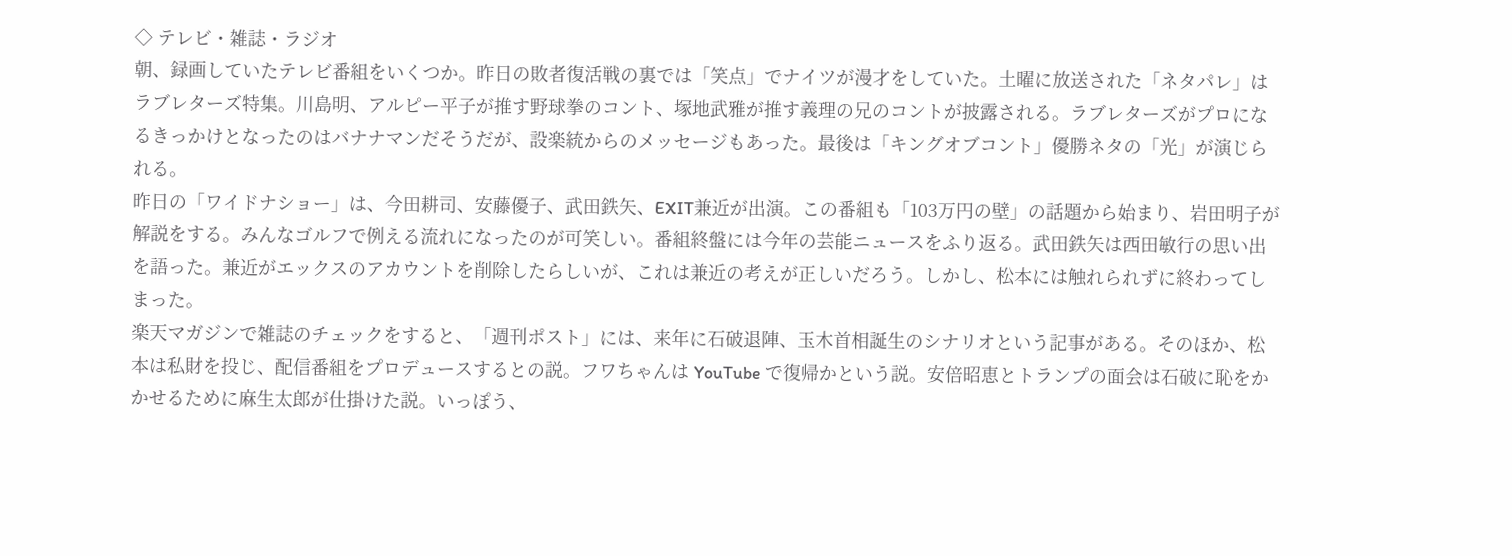◇ テレビ・雑誌・ラジオ
朝、録画していたテレビ番組をいくつか。昨日の敗者復活戦の裏では「笑点」でナイツが漫才をしていた。土曜に放送された「ネタパレ」はラブレターズ特集。川島明、アルピー平子が推す野球拳のコント、塚地武雅が推す義理の兄のコントが披露される。ラブレターズがプロになるきっかけとなったのはバナナマンだそうだが、設楽統からのメッセージもあった。最後は「キングオブコント」優勝ネタの「光」が演じられる。
昨日の「ワイドナショー」は、今田耕司、安藤優子、武田鉄矢、EXIT兼近が出演。この番組も「103万円の壁」の話題から始まり、岩田明子が解説をする。みんなゴルフで例える流れになったのが可笑しい。番組終盤には今年の芸能ニュースをふり返る。武田鉄矢は西田敏行の思い出を語った。兼近がエックスのアカウントを削除したらしいが、これは兼近の考えが正しいだろう。しかし、松本には触れられずに終わってしまった。
楽天マガジンで雑誌のチェックをすると、「週刊ポスト」には、来年に石破退陣、玉木首相誕生のシナリオという記事がある。そのほか、松本は私財を投じ、配信番組をプロデュースするとの説。フワちゃんは YouTube で復帰かという説。安倍昭恵とトランプの面会は石破に恥をかかせるために麻生太郎が仕掛けた説。いっぽう、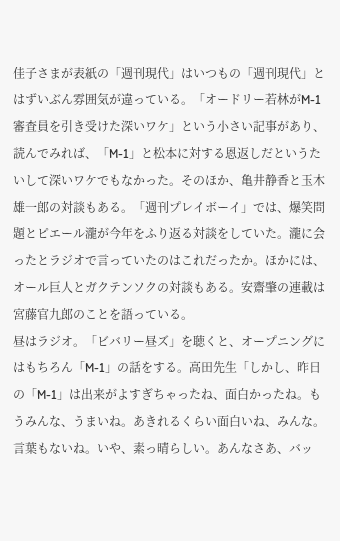佳子さまが表紙の「週刊現代」はいつもの「週刊現代」とはずいぶん雰囲気が違っている。「オードリー若林がM-1審査員を引き受けた深いワケ」という小さい記事があり、読んでみれば、「M-1」と松本に対する恩返しだというたいして深いワケでもなかった。そのほか、亀井静香と玉木雄一郎の対談もある。「週刊プレイボーイ」では、爆笑問題とピエール瀧が今年をふり返る対談をしていた。瀧に会ったとラジオで言っていたのはこれだったか。ほかには、オール巨人とガクテンソクの対談もある。安齋肇の連載は宮藤官九郎のことを語っている。
昼はラジオ。「ビバリー昼ズ」を聴くと、オープニングにはもちろん「M-1」の話をする。高田先生「しかし、昨日の「M-1」は出来がよすぎちゃったね、面白かったね。もうみんな、うまいね。あきれるくらい面白いね、みんな。言葉もないね。いや、素っ晴らしい。あんなさあ、バッ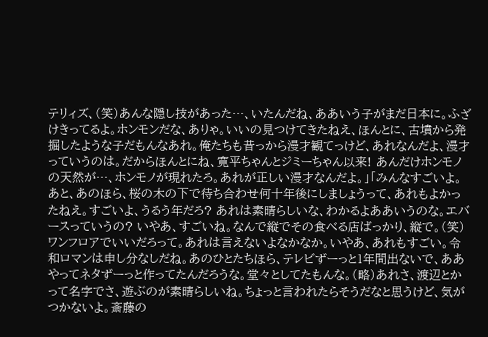テリィズ、(笑)あんな隠し技があった…、いたんだね、ああいう子がまだ日本に。ふざけきってるよ。ホンモンだな、ありゃ。いいの見つけてきたねえ、ほんとに、古墳から発掘したような子だもんなあれ。俺たちも昔っから漫才観てっけど、あれなんだよ、漫才っていうのは。だからほんとにね、寛平ちゃんとジミーちゃん以来! あんだけホンモノの天然が…、ホンモノが現れたろ。あれが正しい漫才なんだよ。」「みんなすごいよ。あと、あのほら、桜の木の下で待ち合わせ何十年後にしましょうって、あれもよかったねえ。すごいよ、うるう年だろ? あれは素晴らしいな、わかるよああいうのな。エバースっていうの? いやあ、すごいね。なんで縦でその食べる店ばっかり、縦で。(笑)ワンフロアでいいだろって。あれは言えないよなかなか。いやあ、あれもすごい。令和ロマンは申し分なしだね。あのひとたちほら、テレビずーっと1年間出ないで、ああやってネタずーっと作ってたんだろうな。堂々としてたもんな。(略)あれさ、渡辺とかって名字でさ、遊ぶのが素晴らしいね。ちょっと言われたらそうだなと思うけど、気がつかないよ。斎藤の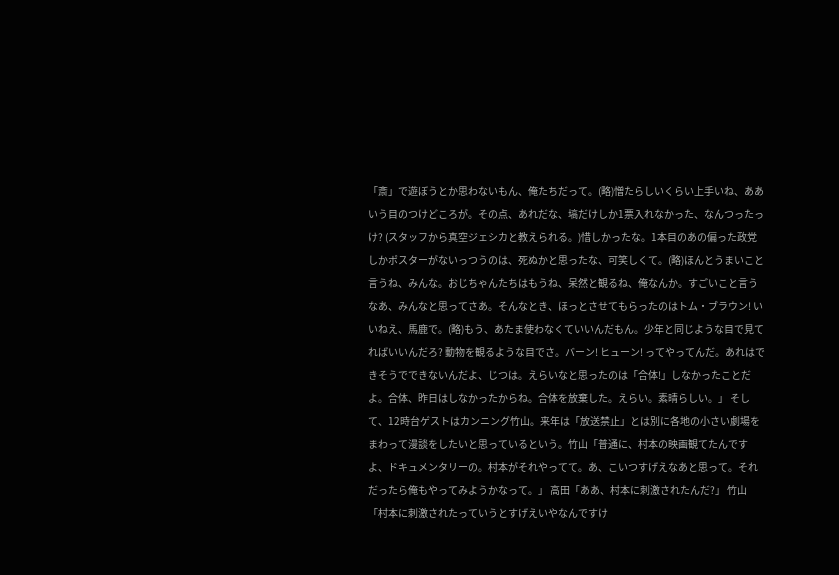「斎」で遊ぼうとか思わないもん、俺たちだって。(略)憎たらしいくらい上手いね、ああいう目のつけどころが。その点、あれだな、塙だけしか1票入れなかった、なんつったっけ? (スタッフから真空ジェシカと教えられる。)惜しかったな。1本目のあの偏った政党しかポスターがないっつうのは、死ぬかと思ったな、可笑しくて。(略)ほんとうまいこと言うね、みんな。おじちゃんたちはもうね、呆然と観るね、俺なんか。すごいこと言うなあ、みんなと思ってさあ。そんなとき、ほっとさせてもらったのはトム・ブラウン! いいねえ、馬鹿で。(略)もう、あたま使わなくていいんだもん。少年と同じような目で見てればいいんだろ? 動物を観るような目でさ。バーン! ヒューン! ってやってんだ。あれはできそうでできないんだよ、じつは。えらいなと思ったのは「合体!」しなかったことだよ。合体、昨日はしなかったからね。合体を放棄した。えらい。素晴らしい。」 そして、12時台ゲストはカンニング竹山。来年は「放送禁止」とは別に各地の小さい劇場をまわって漫談をしたいと思っているという。竹山「普通に、村本の映画観てたんですよ、ドキュメンタリーの。村本がそれやってて。あ、こいつすげえなあと思って。それだったら俺もやってみようかなって。」 高田「ああ、村本に刺激されたんだ?」 竹山「村本に刺激されたっていうとすげえいやなんですけ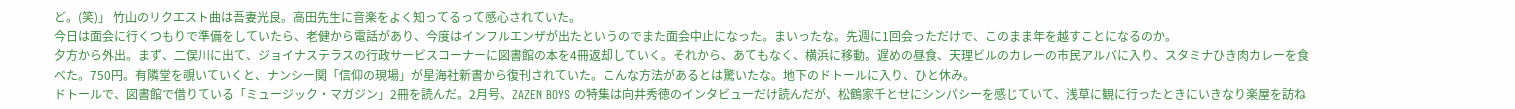ど。(笑)」 竹山のリクエスト曲は吾妻光良。高田先生に音楽をよく知ってるって感心されていた。
今日は面会に行くつもりで準備をしていたら、老健から電話があり、今度はインフルエンザが出たというのでまた面会中止になった。まいったな。先週に1回会っただけで、このまま年を越すことになるのか。
夕方から外出。まず、二俣川に出て、ジョイナステラスの行政サービスコーナーに図書館の本を4冊返却していく。それから、あてもなく、横浜に移動。遅めの昼食、天理ビルのカレーの市民アルバに入り、スタミナひき肉カレーを食べた。750円。有隣堂を覗いていくと、ナンシー関「信仰の現場」が星海社新書から復刊されていた。こんな方法があるとは驚いたな。地下のドトールに入り、ひと休み。
ドトールで、図書館で借りている「ミュージック・マガジン」2冊を読んだ。2月号、ZAZEN BOYS の特集は向井秀徳のインタビューだけ読んだが、松鶴家千とせにシンパシーを感じていて、浅草に観に行ったときにいきなり楽屋を訪ね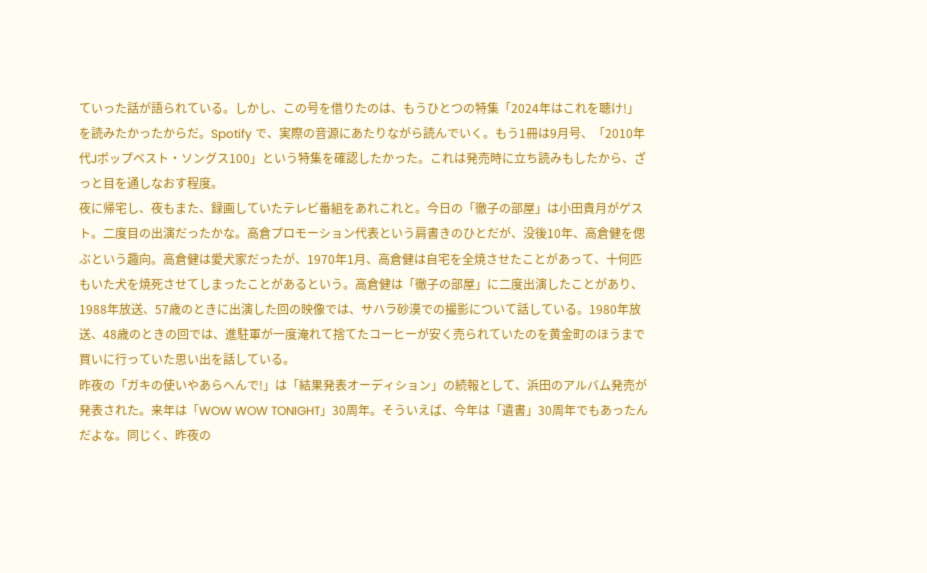ていった話が語られている。しかし、この号を借りたのは、もうひとつの特集「2024年はこれを聴け!」を読みたかったからだ。Spotify で、実際の音源にあたりながら読んでいく。もう1冊は9月号、「2010年代Jポップベスト・ソングス100」という特集を確認したかった。これは発売時に立ち読みもしたから、ざっと目を通しなおす程度。
夜に帰宅し、夜もまた、録画していたテレビ番組をあれこれと。今日の「徹子の部屋」は小田貴月がゲスト。二度目の出演だったかな。高倉プロモーション代表という肩書きのひとだが、没後10年、高倉健を偲ぶという趣向。高倉健は愛犬家だったが、1970年1月、高倉健は自宅を全焼させたことがあって、十何匹もいた犬を焼死させてしまったことがあるという。高倉健は「徹子の部屋」に二度出演したことがあり、1988年放送、57歳のときに出演した回の映像では、サハラ砂漠での撮影について話している。1980年放送、48歳のときの回では、進駐軍が一度淹れて捨てたコーヒーが安く売られていたのを黄金町のほうまで買いに行っていた思い出を話している。
昨夜の「ガキの使いやあらへんで!」は「結果発表オーディション」の続報として、浜田のアルバム発売が発表された。来年は「WOW WOW TONIGHT」30周年。そういえば、今年は「遺書」30周年でもあったんだよな。同じく、昨夜の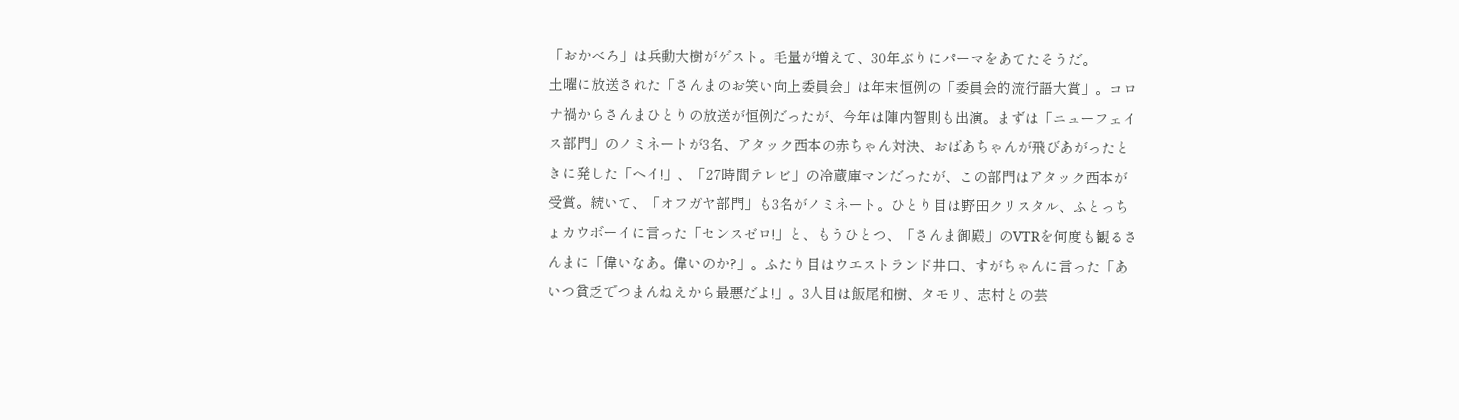「おかべろ」は兵動大樹がゲスト。毛量が増えて、30年ぶりにパーマをあてたそうだ。
土曜に放送された「さんまのお笑い向上委員会」は年末恒例の「委員会的流行語大賞」。コロナ禍からさんまひとりの放送が恒例だったが、今年は陣内智則も出演。まずは「ニューフェイス部門」のノミネートが3名、アタック西本の赤ちゃん対決、おばあちゃんが飛びあがったときに発した「ヘイ!」、「27時間テレビ」の冷蔵庫マンだったが、この部門はアタック西本が受賞。続いて、「オフガヤ部門」も3名がノミネート。ひとり目は野田クリスタル、ふとっちょカウボーイに言った「センスゼロ!」と、もうひとつ、「さんま御殿」のVTRを何度も観るさんまに「偉いなあ。偉いのか?」。ふたり目はウエストランド井口、すがちゃんに言った「あいつ貧乏でつまんねえから最悪だよ!」。3人目は飯尾和樹、タモリ、志村との芸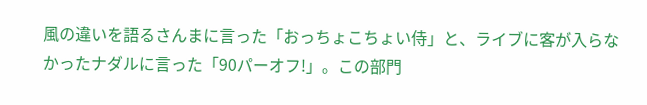風の違いを語るさんまに言った「おっちょこちょい侍」と、ライブに客が入らなかったナダルに言った「90パーオフ!」。この部門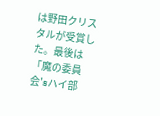は野田クリスタルが受賞した。最後は「魔の委員会'sハイ部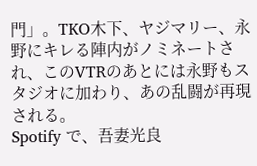門」。TKO木下、ヤジマリー、永野にキレる陣内がノミネートされ、このVTRのあとには永野もスタジオに加わり、あの乱闘が再現される。
Spotify で、吾妻光良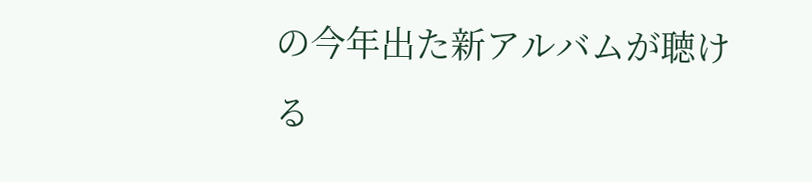の今年出た新アルバムが聴ける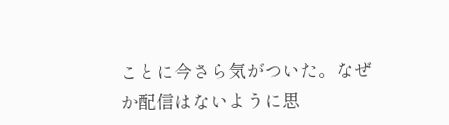ことに今さら気がついた。なぜか配信はないように思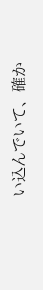い込んでいて、確か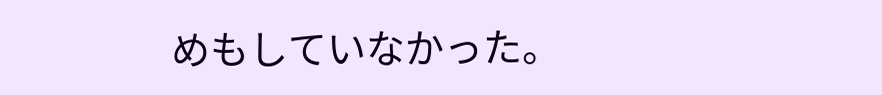めもしていなかった。